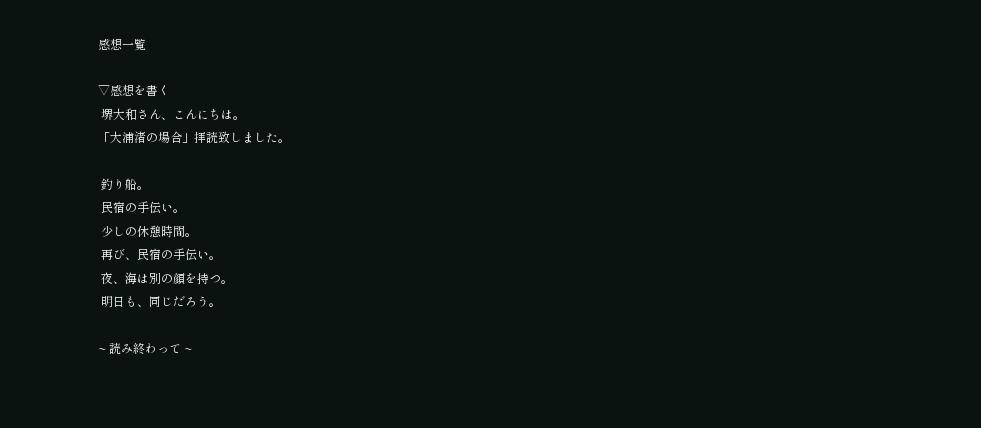感想一覧

▽感想を書く
 堺大和さん、こんにちは。
「大浦渚の場合」拝読致しました。

 釣り船。
 民宿の手伝い。
 少しの休憩時間。
 再び、民宿の手伝い。
 夜、海は別の顔を持つ。
 明日も、同じだろう。

~ 読み終わって ~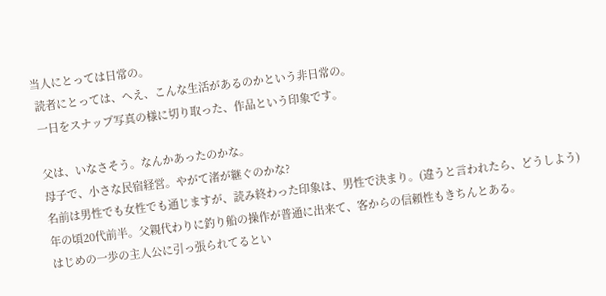当人にとっては日常の。
 読者にとっては、へえ、こんな生活があるのかという非日常の。
 一日をスナップ写真の様に切り取った、作品という印象です。

 父は、いなさそう。なんかあったのかな。
 母子で、小さな民宿経営。やがて渚が継ぐのかな?
 名前は男性でも女性でも通じますが、読み終わった印象は、男性で決まり。(違うと言われたら、どうしよう)
 年の頃20代前半。父親代わりに釣り船の操作が普通に出来て、客からの信頼性もきちんとある。
 はじめの一歩の主人公に引っ張られてるとい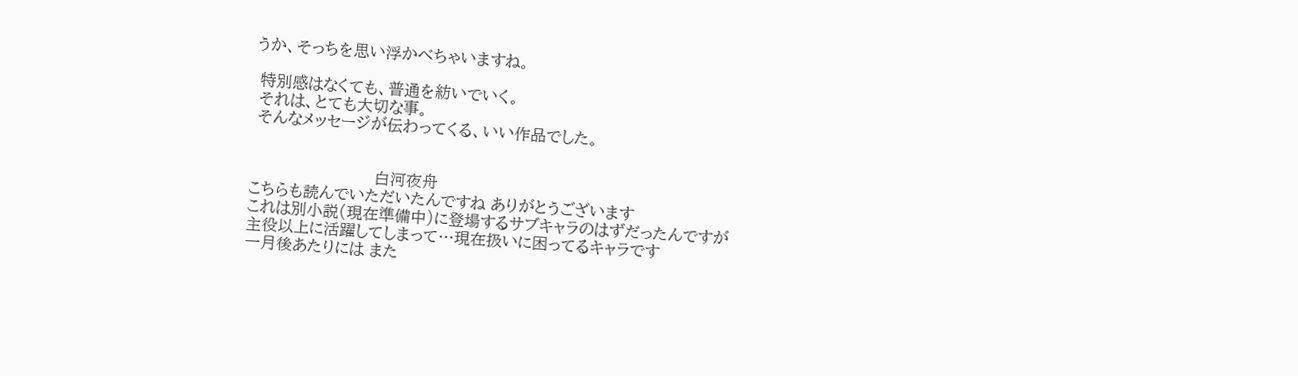うか、そっちを思い浮かべちゃいますね。

 特別感はなくても、普通を紡いでいく。
 それは、とても大切な事。
 そんなメッセージが伝わってくる、いい作品でした。


                         白河夜舟
こちらも読んでいただいたんですね ありがとうございます
これは別小説(現在準備中)に登場するサブキャラのはずだったんですが
主役以上に活躍してしまって…現在扱いに困ってるキャラです
一月後あたりには また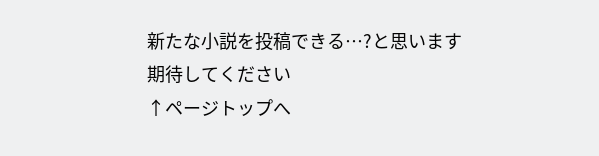新たな小説を投稿できる…?と思います
期待してください
↑ページトップへ